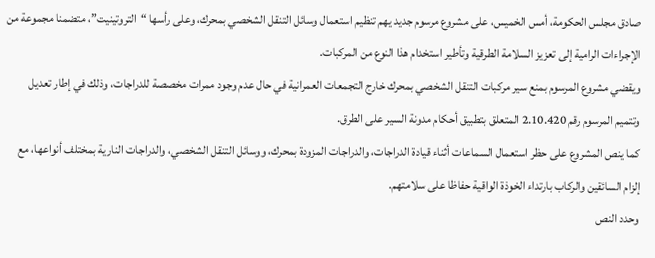صادق مجلس الحكومة، أمس الخميس، على مشروع مرسوم جديد يهم تنظيم استعمال وسائل التنقل الشخصي بمحرك، وعلى رأسها “التروتينيت”، متضمنا مجموعة من الإجراءات الرامية إلى تعزيز السلامة الطرقية وتأطير استخدام هذا النوع من المركبات.
ويقضي مشروع المرسوم بمنع سير مركبات التنقل الشخصي بمحرك خارج التجمعات العمرانية في حال عدم وجود ممرات مخصصة للدراجات، وذلك في إطار تعديل وتتميم المرسوم رقم 2.10.420 المتعلق بتطبيق أحكام مدونة السير على الطرق.
كما ينص المشروع على حظر استعمال السماعات أثناء قيادة الدراجات، والدراجات المزودة بمحرك، ووسائل التنقل الشخصي، والدراجات النارية بمختلف أنواعها، مع إلزام السائقين والركاب بارتداء الخوذة الواقية حفاظا على سلامتهم.
وحدد النص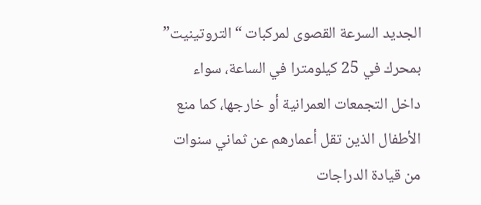الجديد السرعة القصوى لمركبات “التروتينيت” بمحرك في 25 كيلومترا في الساعة، سواء داخل التجمعات العمرانية أو خارجها، كما منع الأطفال الذين تقل أعمارهم عن ثماني سنوات من قيادة الدراجات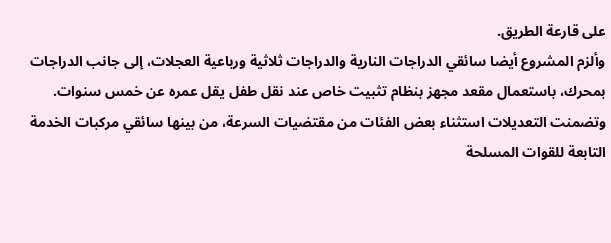على قارعة الطريق.
وألزم المشروع أيضا سائقي الدراجات النارية والدراجات ثلاثية ورباعية العجلات، إلى جانب الدراجات بمحرك، باستعمال مقعد مجهز بنظام تثبيت خاص عند نقل طفل يقل عمره عن خمس سنوات.
وتضمنت التعديلات استثناء بعض الفئات من مقتضيات السرعة، من بينها سائقي مركبات الخدمة التابعة للقوات المسلحة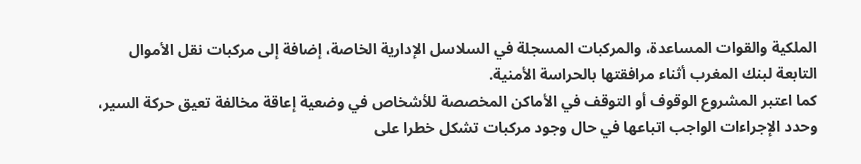الملكية والقوات المساعدة، والمركبات المسجلة في السلاسل الإدارية الخاصة، إضافة إلى مركبات نقل الأموال التابعة لبنك المغرب أثناء مرافقتها بالحراسة الأمنية.
كما اعتبر المشروع الوقوف أو التوقف في الأماكن المخصصة للأشخاص في وضعية إعاقة مخالفة تعيق حركة السير، وحدد الإجراءات الواجب اتباعها في حال وجود مركبات تشكل خطرا على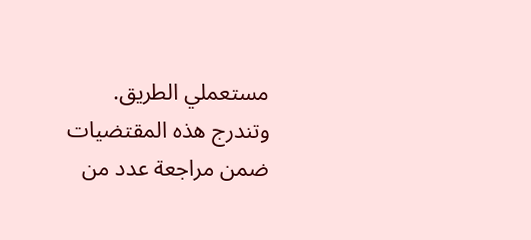مستعملي الطريق.
وتندرج هذه المقتضيات ضمن مراجعة عدد من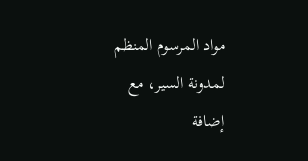مواد المرسوم المنظم لمدونة السير، مع إضافة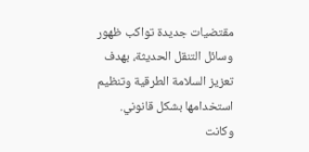مقتضيات جديدة تواكب ظهور وسائل التنقل الحديثة، بهدف تعزيز السلامة الطرقية وتنظيم استخدامها بشكل قانوني.
وكانت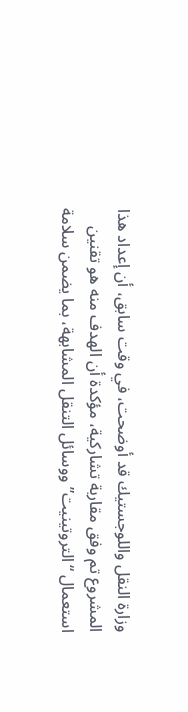وزارة النقل واللوجستيك قد أوضحت، في وقت سابق، أن إعداد هذا المشروع تم وفق مقاربة تشاركية، مؤكدة أن الهدف منه هو تقنين استعمال “التروتينيت” ووسائل التنقل المشابهة، بما يضمن سلامة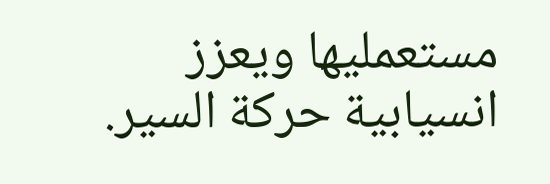مستعمليها ويعزز انسيابية حركة السير.